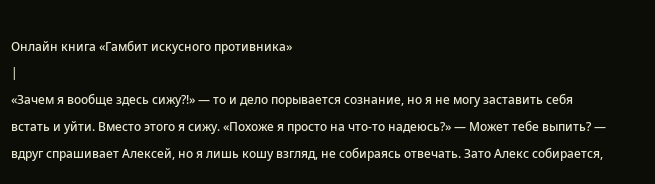Онлайн книга «Гамбит искусного противника»
|
«Зачем я вообще здесь сижу?!» — то и дело порывается сознание, но я не могу заставить себя встать и уйти. Вместо этого я сижу. «Похоже я просто на что-то надеюсь?» — Может тебе выпить? — вдруг спрашивает Алексей, но я лишь кошу взгляд, не собираясь отвечать. Зато Алекс собирается,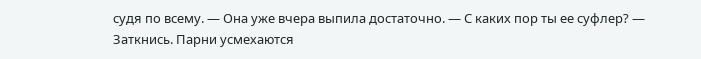судя по всему. — Она уже вчера выпила достаточно. — С каких пор ты ее суфлер? — Заткнись. Парни усмехаются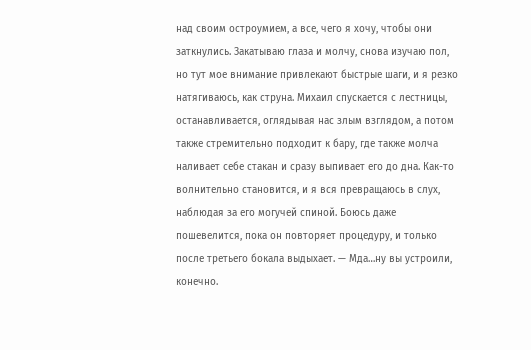над своим остроумием, а все, чего я хочу, чтобы они заткнулись. Закатываю глаза и молчу, снова изучаю пол, но тут мое внимание привлекают быстрые шаги, и я резко натягиваюсь, как струна. Михаил спускается с лестницы, останавливается, оглядывая нас злым взглядом, а потом также стремительно подходит к бару, где также молча наливает себе стакан и сразу выпивает его до дна. Как-то волнительно становится, и я вся превращаюсь в слух, наблюдая за его могучей спиной. Боюсь даже пошевелится, пока он повторяет процедуру, и только после третьего бокала выдыхает. — Мда…ну вы устроили, конечно.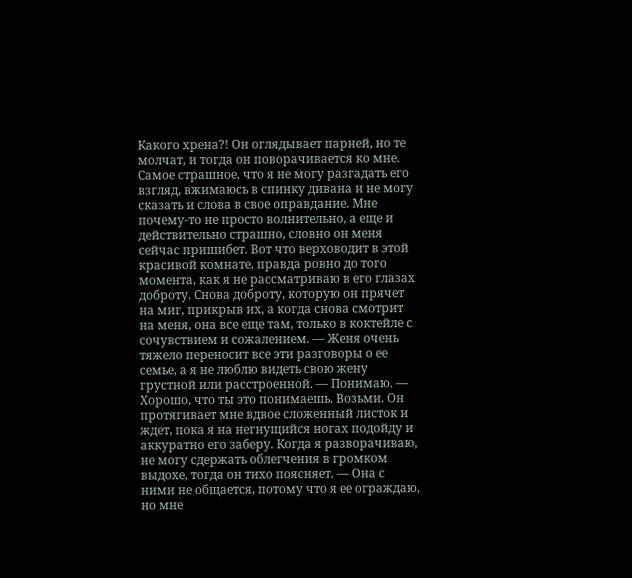Какого хрена?! Он оглядывает парней, но те молчат, и тогда он поворачивается ко мне. Самое страшное, что я не могу разгадать его взгляд, вжимаюсь в спинку дивана и не могу сказать и слова в свое оправдание. Мне почему-то не просто волнительно, а еще и действительно страшно, словно он меня сейчас пришибет. Вот что верховодит в этой красивой комнате, правда ровно до того момента, как я не рассматриваю в его глазах доброту. Снова доброту, которую он прячет на миг, прикрыв их, а когда снова смотрит на меня, она все еще там, только в коктейле с сочувствием и сожалением. — Женя очень тяжело переносит все эти разговоры о ее семье, а я не люблю видеть свою жену грустной или расстроенной. — Понимаю. — Хорошо, что ты это понимаешь. Возьми. Он протягивает мне вдвое сложенный листок и ждет, пока я на негнущийся ногах подойду и аккуратно его заберу. Когда я разворачиваю, не могу сдержать облегчения в громком выдохе, тогда он тихо поясняет. — Она с ними не общается, потому что я ее ограждаю, но мне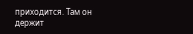приходится. Там он держит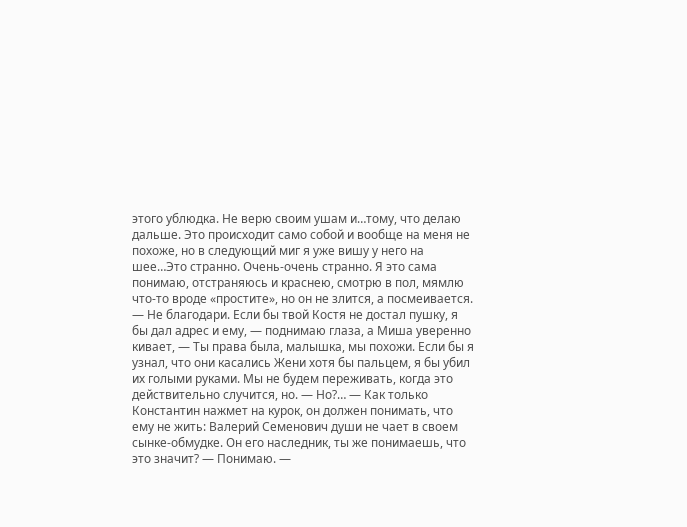этого ублюдка. Не верю своим ушам и…тому, что делаю дальше. Это происходит само собой и вообще на меня не похоже, но в следующий миг я уже вишу у него на шее…Это странно. Очень-очень странно. Я это сама понимаю, отстраняюсь и краснею, смотрю в пол, мямлю что-то вроде «простите», но он не злится, а посмеивается. — Не благодари. Если бы твой Костя не достал пушку, я бы дал адрес и ему, — поднимаю глаза, а Миша уверенно кивает, — Ты права была, малышка, мы похожи. Если бы я узнал, что они касались Жени хотя бы пальцем, я бы убил их голыми руками. Мы не будем переживать, когда это действительно случится, но. — Но?… — Как только Константин нажмет на курок, он должен понимать, что ему не жить: Валерий Семенович души не чает в своем сынке-обмудке. Он его наследник, ты же понимаешь, что это значит? — Понимаю. —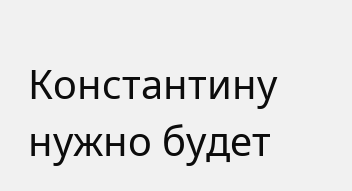Константину нужно будет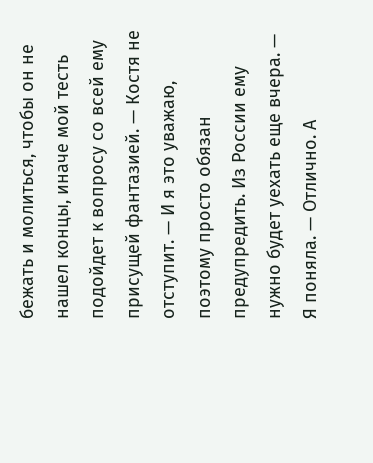бежать и молиться, чтобы он не нашел концы, иначе мой тесть подойдет к вопросу со всей ему присущей фантазией. — Костя не отступит. — И я это уважаю, поэтому просто обязан предупредить. Из России ему нужно будет уехать еще вчера. — Я поняла. — Отлично. А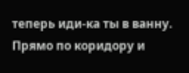теперь иди-ка ты в ванну. Прямо по коридору и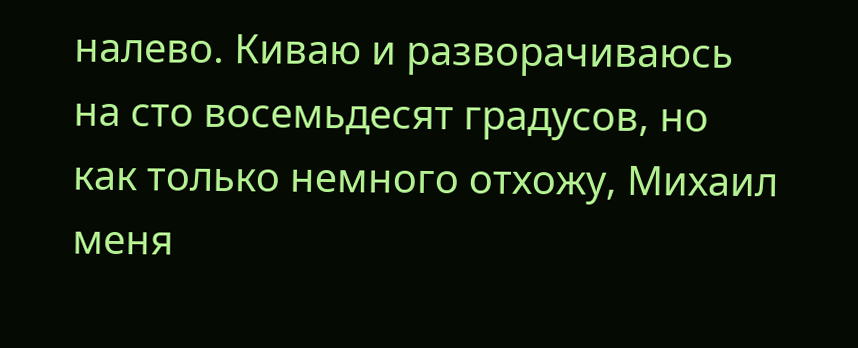налево. Киваю и разворачиваюсь на сто восемьдесят градусов, но как только немного отхожу, Михаил меня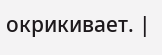окрикивает. |